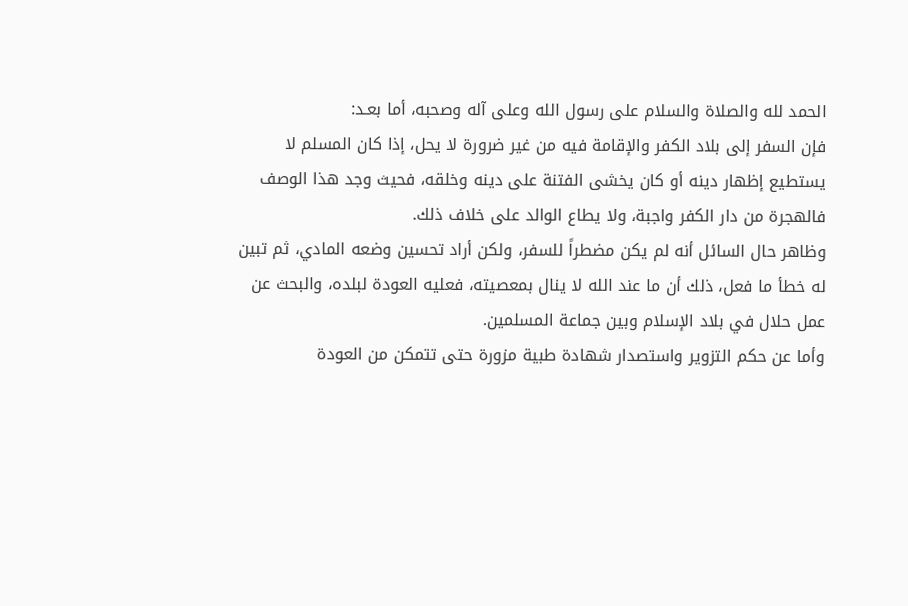الحمد لله والصلاة والسلام على رسول الله وعلى آله وصحبه، أما بعـد:
فإن السفر إلى بلاد الكفر والإقامة فيه من غير ضرورة لا يحل، إذا كان المسلم لا يستطيع إظهار دينه أو كان يخشى الفتنة على دينه وخلقه، فحيث وجد هذا الوصف فالهجرة من دار الكفر واجبة، ولا يطاع الوالد على خلاف ذلك.
وظاهر حال السائل أنه لم يكن مضطراً للسفر، ولكن أراد تحسين وضعه المادي، ثم تبين له خطأ ما فعل، ذلك أن ما عند الله لا ينال بمعصيته، فعليه العودة لبلده، والبحث عن عمل حلال في بلاد الإسلام وبين جماعة المسلمين.
وأما عن حكم التزوير واستصدار شهادة طبية مزورة حتى تتمكن من العودة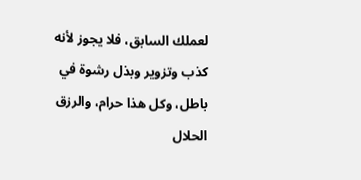لعملك السابق، فلا يجوز لأنه كذب وتزوير وبذل رشوة في باطل، وكل هذا حرام، والرزق الحلال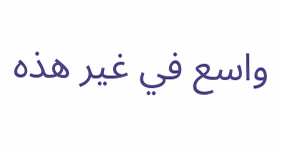واسع في غير هذه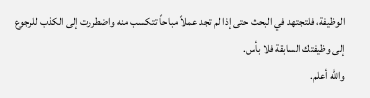الوظيفة، فلتجتهد في البحث حتى إذا لم تجد عملاً مباحاً تتكسب منه واضطررت إلى الكذب للرجوع إلى وظيفتك السابقة فلا بأس.
والله أعلم.